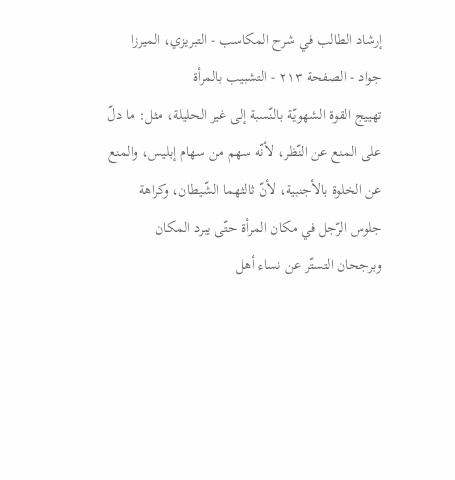إرشاد الطالب في شرح المكاسب - التبريزي، الميرزا جواد - الصفحة ٢١٣ - التشبيب بالمرأة
تهييج القوة الشهويّة بالنّسبة إلى غير الحليلة، مثل: ما دلّ على المنع عن النّظر، لأنّه سهم من سهام إبليس، والمنع عن الخلوة بالأجنبية، لأنّ ثالثهما الشّيطان، وكراهة جلوس الرّجل في مكان المرأة حتّى يبرد المكان وبرجحان التستّر عن نساء أهل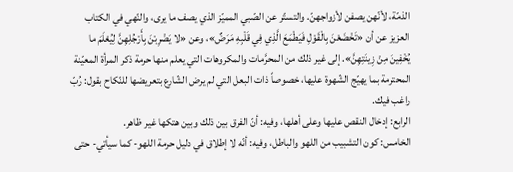الذمّة، لأنّهن يصفن لأزواجهنّ. والتستّر عن الصّبي المميّز الذي يصف ما يرى، والنّهي في الكتاب العزيز عن أن «تَخْضَعْنَ بِالْقَوْلِ فَيَطْمَعَ الَّذِي فِي قَلْبِهِ مَرَضٌ»، وعن «لا يَضْرِبْنَ بِأَرْجُلِهِنَّ لِيُعْلَمَ ما يُخْفِينَ مِنْ زِينَتِهِنَّ». إلى غير ذلك من المحرَّمات والمكروهات التي يعلم منها حرمة ذكر المرأة المعيّنة المحترمة بما يهيّج الشّهوة عليها، خصوصاً ذات البعل التي لم يرض الشّارع بتعريضها للنّكاح بقول: رُبّ راغب فيك.
الرابع: إدخال النقص عليها وعلى أهلها، وفيه: أنّ الفرق بين ذلك وبين هتكها غير ظاهر.
الخامس: كون التشبيب من اللهو والباطل، وفيه: أنّه لا إطلاق في دليل حرمة اللهو- كما سيأتي- حتى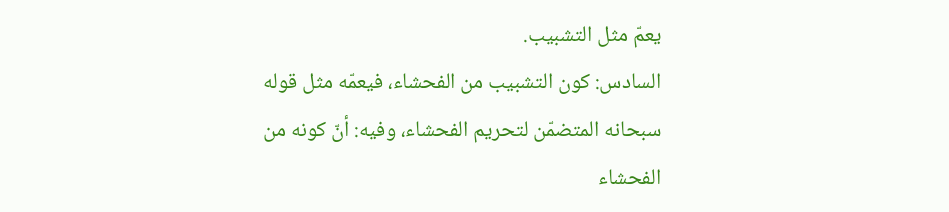يعمّ مثل التشبيب.
السادس: كون التشبيب من الفحشاء، فيعمّه مثل قوله سبحانه المتضمّن لتحريم الفحشاء، وفيه: أنّ كونه من الفحشاء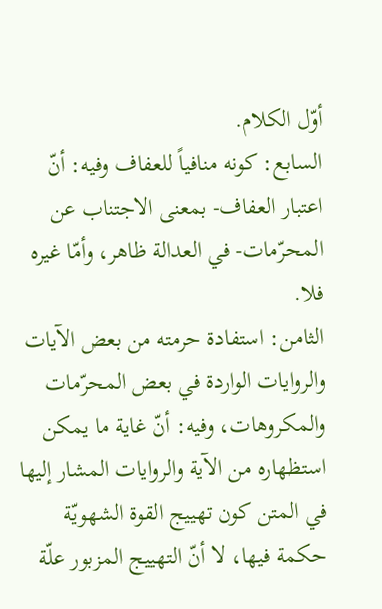أوّل الكلام.
السابع: كونه منافياً للعفاف وفيه: أنّ اعتبار العفاف- بمعنى الاجتناب عن المحرّمات- في العدالة ظاهر، وأمّا غيره فلا.
الثامن: استفادة حرمته من بعض الآيات والروايات الواردة في بعض المحرّمات والمكروهات، وفيه: أنّ غاية ما يمكن استظهاره من الآية والروايات المشار إليها في المتن كون تهييج القوة الشهويّة حكمة فيها، لا أنّ التهييج المزبور علّة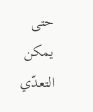حتى يمكن التعدّي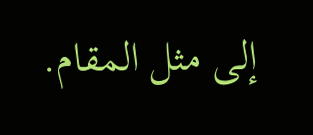إلى مثل المقام.